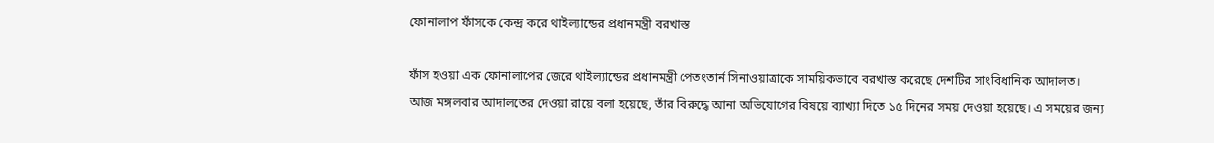ফোনালাপ ফাঁসকে কেন্দ্র করে থাইল্যান্ডের প্রধানমন্ত্রী বরখাস্ত

ফাঁস হওয়া এক ফোনালাপের জেরে থাইল্যান্ডের প্রধানমন্ত্রী পেতংতার্ন সিনাওয়াত্রাকে সাময়িকভাবে বরখাস্ত করেছে দেশটির সাংবিধানিক আদালত। আজ মঙ্গলবার আদালতের দেওয়া রায়ে বলা হয়েছে, তাঁর বিরুদ্ধে আনা অভিযোগের বিষয়ে ব্যাখ্যা দিতে ১৫ দিনের সময় দেওয়া হয়েছে। এ সময়ের জন্য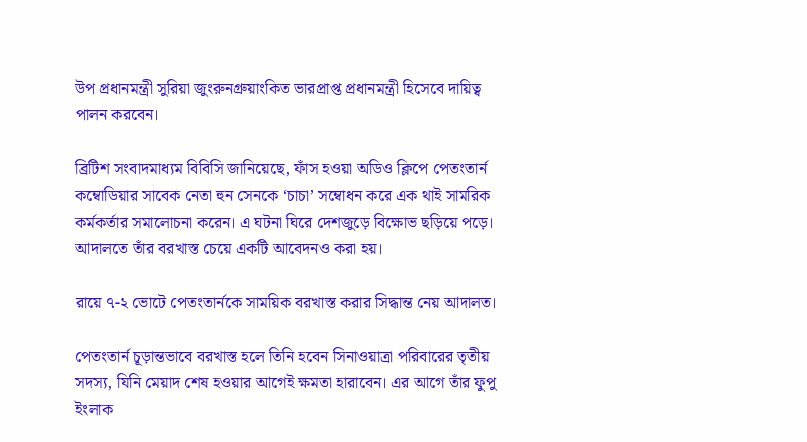উপ প্রধানমন্ত্রী সুরিয়া জুংরুনগ্রুয়াংকিত ভারপ্রাপ্ত প্রধানমন্ত্রী হিসেবে দায়িত্ব পালন করবেন।

ব্রিটিশ সংবাদমাধ্যম বিবিসি জানিয়েছে, ফাঁস হওয়া অডিও ক্লিপে পেতংতার্ন কম্বোডিয়ার সাবেক নেতা হুন সেনকে ‘চাচা’ সম্বোধন করে এক থাই সামরিক কর্মকর্তার সমালোচনা করেন। এ ঘটনা ঘিরে দেশজুড়ে বিক্ষোভ ছড়িয়ে পড়ে। আদালতে তাঁর বরখাস্ত চেয়ে একটি আবেদনও করা হয়।

রায়ে ৭-২ ভোটে পেতংতার্নকে সাময়িক বরখাস্ত করার সিদ্ধান্ত নেয় আদালত।

পেতংতার্ন চূড়ান্তভাবে বরখাস্ত হলে তিনি হবেন সিনাওয়াত্রা পরিবারের তৃতীয় সদস্য, যিনি মেয়াদ শেষ হওয়ার আগেই ক্ষমতা হারাবেন। এর আগে তাঁর ফুপু ইংলাক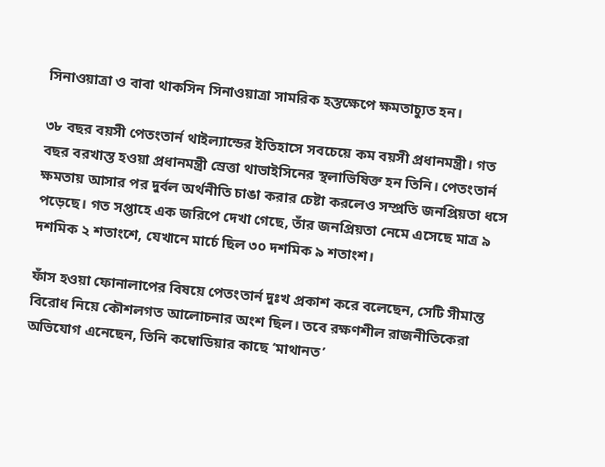সিনাওয়াত্রা ও বাবা থাকসিন সিনাওয়াত্রা সামরিক হস্তক্ষেপে ক্ষমতাচ্যুত হন।

৩৮ বছর বয়সী পেতংতার্ন থাইল্যান্ডের ইতিহাসে সবচেয়ে কম বয়সী প্রধানমন্ত্রী। গত বছর বরখাস্ত হওয়া প্রধানমন্ত্রী স্রেত্তা থাভাইসিনের স্থলাভিষিক্ত হন তিনি। পেতংতার্ন ক্ষমতায় আসার পর দুর্বল অর্থনীতি চাঙা করার চেষ্টা করলেও সম্প্রতি জনপ্রিয়তা ধসে পড়েছে। গত সপ্তাহে এক জরিপে দেখা গেছে, তাঁর জনপ্রিয়তা নেমে এসেছে মাত্র ৯ দশমিক ২ শতাংশে, যেখানে মার্চে ছিল ৩০ দশমিক ৯ শতাংশ।

ফাঁস হওয়া ফোনালাপের বিষয়ে পেতংতার্ন দুঃখ প্রকাশ করে বলেছেন, সেটি সীমান্ত বিরোধ নিয়ে কৌশলগত আলোচনার অংশ ছিল। তবে রক্ষণশীল রাজনীতিকেরা অভিযোগ এনেছেন, তিনি কম্বোডিয়ার কাছে ‘মাথানত’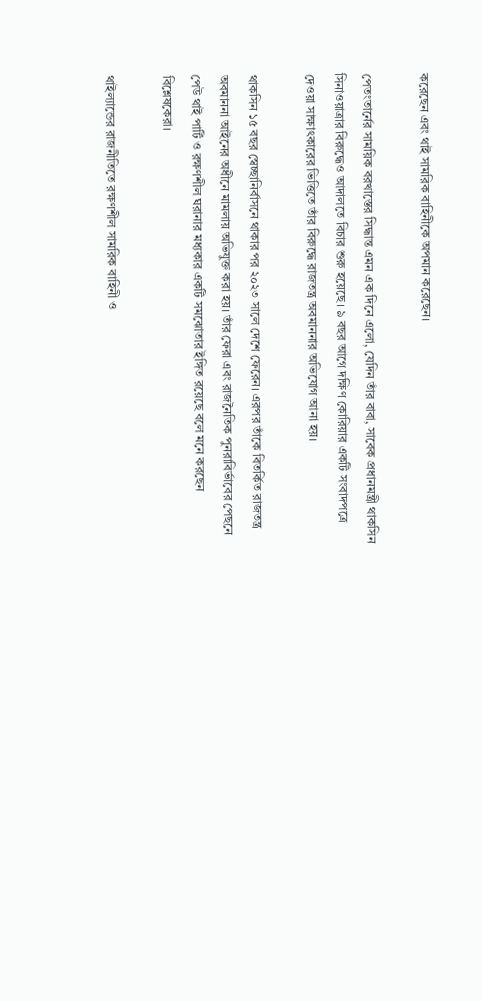করেছেন এবং থাই সামরিক বাহিনীকে অপমান করেছেন।

পেতংতার্নের সাময়িক বরখাস্তের সিদ্ধান্ত এমন এক দিনে এলো, যেদিন তাঁর বাবা, সাবেক প্রধানমন্ত্রী থাকসিন সিনাওয়াত্রার বিরুদ্ধেও আদালতে বিচার শুরু হয়েছে। ৯ বছর আগে দক্ষিণ কোরিয়ার একটি সংবাদপত্রে দেওয়া সাক্ষাৎকারের ভিত্তিতে তাঁর বিরুদ্ধে রাজতন্ত্র অবমাননার অভিযোগ আনা হয়।

থাকসিন ১৫ বছর স্বেচ্ছানির্বাসনে থাকার পর ২০২৩ সালে দেশে ফেরেন। এরপর তাঁকে বিতর্কিত রাজতন্ত্র অবমাননা আইনের অধীনে মামলায় অভিযুক্ত করা হয়। তাঁর ফেরা এবং রাজনৈতিক পুনরাবির্ভাবের পেছনে পেউ থাই পার্টি ও রক্ষণশীল ঘরানার মধ্যকার একটি সমঝোতার ইঙ্গিত রয়েছে বলে মনে করছেন বিশ্লেষকেরা।

থাইল্যান্ডের রাজনীতিতে রক্ষণশীল সামরিক বাহিনী ও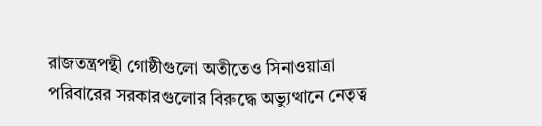রাজতন্ত্রপন্থী গোষ্ঠীগুলো অতীতেও সিনাওয়াত্রা পরিবারের সরকারগুলোর বিরুদ্ধে অভ্যুত্থানে নেতৃত্ব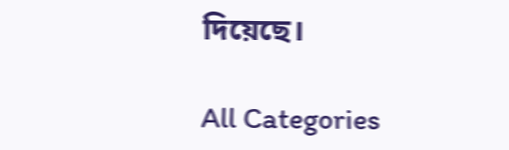দিয়েছে।

All Categories